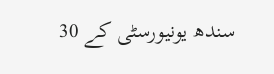سندھ یونیورسٹی کے 30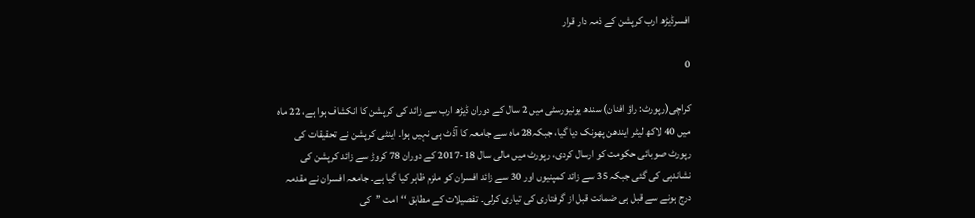افسرڈیڑھ ارب کرپشن کے ذمہ دار قرار

0

کراچی(رپورٹ: راؤ افنان) سندھ یونیورسٹی میں 2 سال کے دوران ڈیڑھ ارب سے زائد کی کرپشن کا انکشاف ہوا ہے، 22 ماہ میں 40 لاکھ لیٹر ایندھن پھونک دیا گیا، جبکہ28 ماہ سے جامعہ کا آڈٹ ہی نہیں ہوا۔ اینٹی کرپشن نے تحقیقات کی رپورٹ صوبائی حکومت کو ارسال کردی، رپورٹ میں مالی سال 18-2017 کے دوران 78 کروڑ سے زائد کرپشن کی نشاندہی کی گئی جبکہ 35 سے زائد کمپنیوں اور 30 سے زائد افسران کو ملزم ظاہر کیا گیا ہے۔ جامعہ افسران نے مقدمہ درج ہونے سے قبل ہی ضمانت قبل از گرفتاری کی تیاری کرلی۔ تفصیلات کے مطابق ‘‘امت ’’کی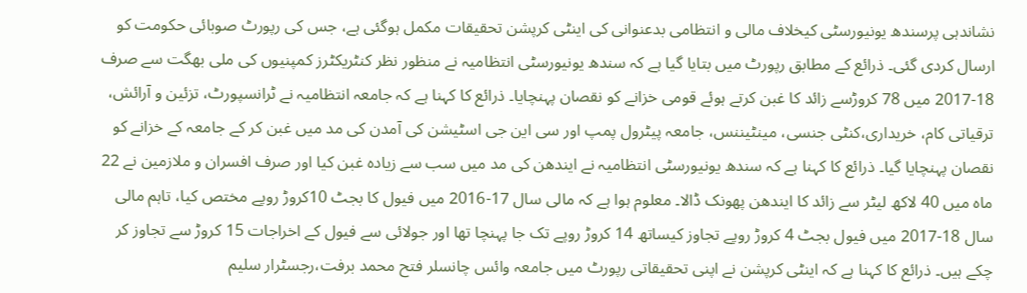نشاندہی پرسندھ یونیورسٹی کیخلاف مالی و انتظامی بدعنوانی کی اینٹی کرپشن تحقیقات مکمل ہوگئی ہے، جس کی رپورٹ صوبائی حکومت کو ارسال کردی گئی۔ ذرائع کے مطابق رپورٹ میں بتایا گیا ہے کہ سندھ یونیورسٹی انتظامیہ نے منظور نظر کنٹریکٹرز کمپنیوں کی ملی بھگت سے صرف 18-2017 میں 78 کروڑسے زائد کا غبن کرتے ہوئے قومی خزانے کو نقصان پہنچایا۔ ذرائع کا کہنا ہے کہ جامعہ انتظامیہ نے ٹرانسپورٹ، تزئین و آرائش، ترقیاتی کام، خریداری،کنٹی جنسی، مینٹیننس، جامعہ پیٹرول پمپ اور سی این جی اسٹیشن کی آمدن کی مد میں غبن کر کے جامعہ کے خزانے کو نقصان پہنچایا گیا۔ ذرائع کا کہنا ہے کہ سندھ یونیورسٹی انتظامیہ نے ایندھن کی مد میں سب سے زیادہ غبن کیا اور صرف افسران و ملازمین نے 22 ماہ میں 40 لاکھ لیٹر سے زائد کا ایندھن پھونک ڈالا۔ معلوم ہوا ہے کہ مالی سال 17-2016 میں فیول کا بجٹ 10کروڑ روپے مختص کیا، تاہم مالی سال 18-2017 میں فیول بجٹ 4 کروڑ روپے تجاوز کیساتھ 14 کروڑ روپے تک جا پہنچا تھا اور جولائی سے فیول کے اخراجات 15 کروڑ سے تجاوز کر چکے ہیں۔ ذرائع کا کہنا ہے کہ اینٹی کرپشن نے اپنی تحقیقاتی رپورٹ میں جامعہ وائس چانسلر فتح محمد برفت،رجسٹرار سلیم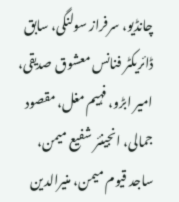چانڈیو، سرفراز سولنگی، سابق ڈائریکٹر فنانس معشوق صدیقی، امیر ابڑو، فہیم مغل، مقصود جمالی، انجینئر شفیع میمن، ساجد قیوم میمن، منیرالدین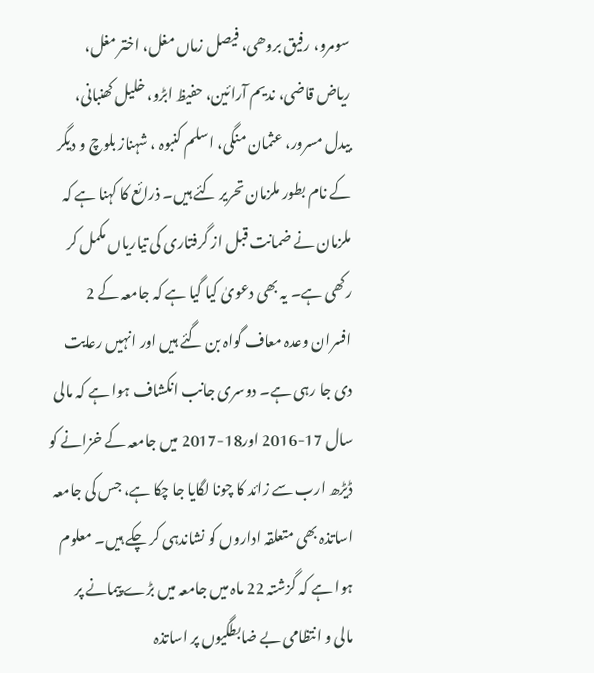سومرو، رفیق بروھی، فیصل زماں مغل، اختر مغل، ریاض قاضی، ندیم آرائین، حفیظ ابڑو، خلیل کھنبانی، بیدل مسرور، عثمان منگی، اسلم کنبوہ ، شہناز بلوچ و دیگر کے نام بطور ملزمان تحریر کئے ہیں۔ ذرائع کا کہنا ہے کہ ملزمان نے ضمانت قبل از گرفتاری کی تیاریاں مکمل کر رکھی ہے۔ یہ بھی دعویٰ کیا گیا ہے کہ جامعہ کے 2 افسران وعدہ معاف گواہ بن گئے ہیں اور انہیں رعایت دی جا رہی ہے۔ دوسری جانب انکشاف ہوا ہے کہ مالی سال 17-2016 اور18-2017 میں جامعہ کے خزانے کو ڈیڑھ ارب سے زائد کا چونا لگایا جا چکا ہے، جس کی جامعہ اساتذہ بھی متعلقہ اداروں کو نشاندہی کر چکے ہیں۔ معلوم ہوا ہے کہ گزشتہ 22 ماہ میں جامعہ میں بڑے پیمانے پر مالی و انتظامی بے ضابطگیوں پر اساتذہ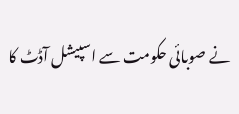نے صوبائی حکومت سے اسپیشل آڈٹ کا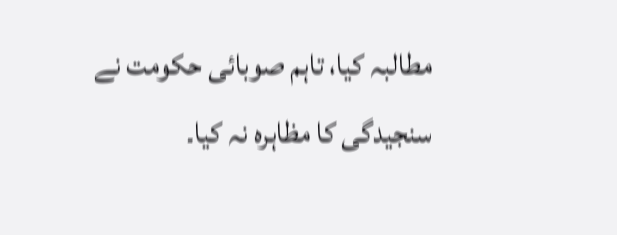مطالبہ کیا، تاہم صوبائی حکومت نے سنجیدگی کا مظاہرہ نہ کیا۔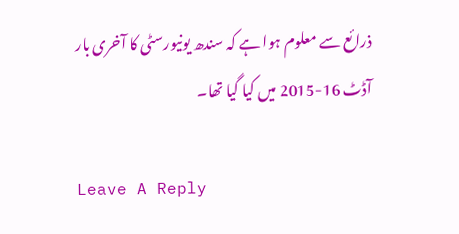ذرائع سے معلوم ہوا ہے کہ سندھ یونیورسٹی کا آخری بار آڈٹ 16-2015 میں کیا گیا تھا۔

Leave A Reply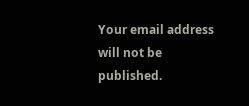Your email address will not be published.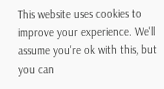This website uses cookies to improve your experience. We'll assume you're ok with this, but you can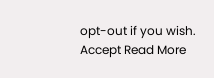opt-out if you wish. Accept Read More